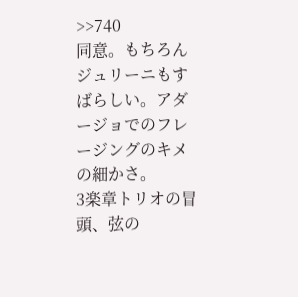>>740
同意。もちろんジュリーニもすばらしい。アダージョでのフレージングのキメの細かさ。
3楽章トリオの冒頭、弦の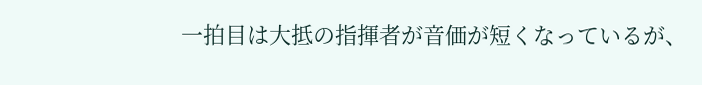一拍目は大抵の指揮者が音価が短くなっているが、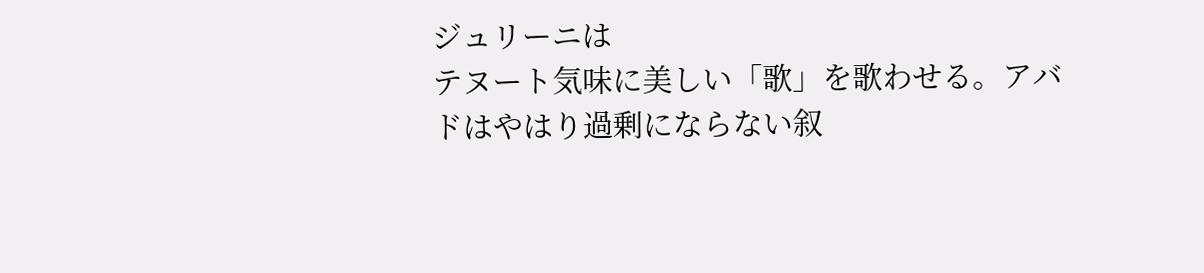ジュリーニは
テヌート気味に美しい「歌」を歌わせる。アバドはやはり過剰にならない叙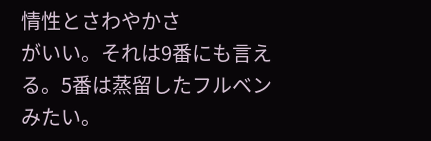情性とさわやかさ
がいい。それは9番にも言える。5番は蒸留したフルベンみたい。